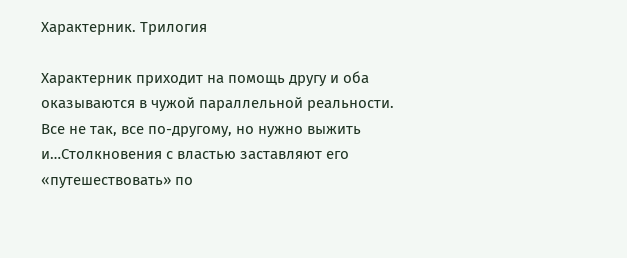Характерник. Трилогия

Характерник приходит на помощь другу и оба оказываются в чужой параллельной реальности. Все не так, все по-другому, но нужно выжить и…Столкновения с властью заставляют его «путешествовать» по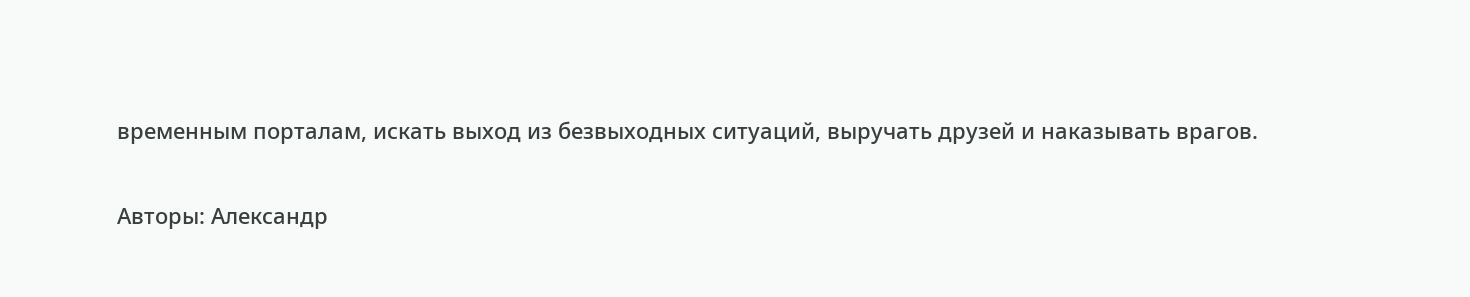временным порталам, искать выход из безвыходных ситуаций, выручать друзей и наказывать врагов.

Авторы: Александр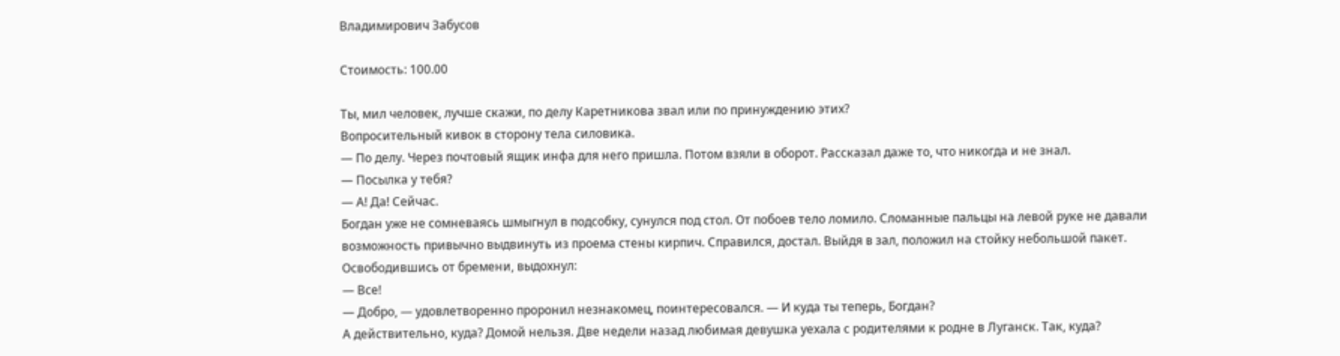Владимирович Забусов

Стоимость: 100.00

Ты, мил человек, лучше скажи, по делу Каретникова звал или по принуждению этих?
Вопросительный кивок в сторону тела силовика.
— По делу. Через почтовый ящик инфа для него пришла. Потом взяли в оборот. Рассказал даже то, что никогда и не знал.
— Посылка у тебя?
— А! Да! Сейчас.
Богдан уже не сомневаясь шмыгнул в подсобку, сунулся под стол. От побоев тело ломило. Сломанные пальцы на левой руке не давали возможность привычно выдвинуть из проема стены кирпич. Справился, достал. Выйдя в зал, положил на стойку небольшой пакет. Освободившись от бремени, выдохнул:
— Все!
— Добро, — удовлетворенно проронил незнакомец, поинтересовался. — И куда ты теперь, Богдан?
А действительно, куда? Домой нельзя. Две недели назад любимая девушка уехала с родителями к родне в Луганск. Так, куда?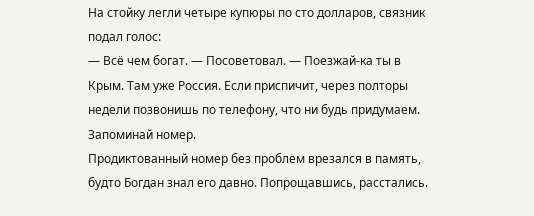На стойку легли четыре купюры по сто долларов, связник подал голос:
— Всё чем богат. — Посоветовал. — Поезжай-ка ты в Крым. Там уже Россия. Если приспичит, через полторы недели позвонишь по телефону, что ни будь придумаем. Запоминай номер.
Продиктованный номер без проблем врезался в память, будто Богдан знал его давно. Попрощавшись, расстались.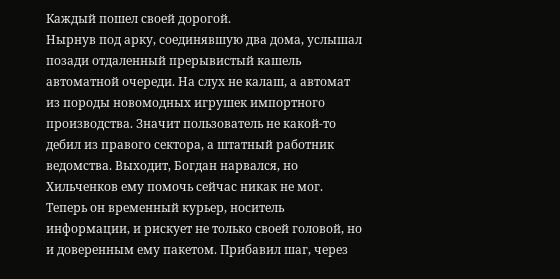Каждый пошел своей дорогой.
Нырнув под арку, соединявшую два дома, услышал позади отдаленный прерывистый кашель автоматной очереди. На слух не калаш, а автомат из породы новомодных игрушек импортного производства. Значит пользователь не какой-то дебил из правого сектора, а штатный работник ведомства. Выходит, Богдан нарвался, но Хильченков ему помочь сейчас никак не мог. Теперь он временный курьер, носитель информации, и рискует не только своей головой, но и доверенным ему пакетом. Прибавил шаг, через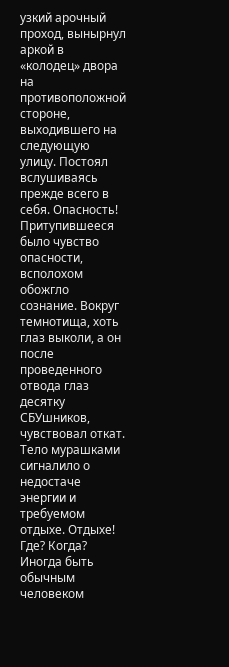узкий арочный проход, вынырнул аркой в «колодец» двора на противоположной стороне, выходившего на следующую улицу. Постоял вслушиваясь прежде всего в себя. Опасность! Притупившееся было чувство опасности, всполохом обожгло сознание. Вокруг темнотища, хоть глаз выколи, а он после проведенного отвода глаз десятку СБУшников, чувствовал откат. Тело мурашками сигналило о недостаче энергии и требуемом отдыхе. Отдыхе! Где? Когда? Иногда быть обычным человеком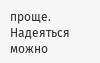проще. Надеяться можно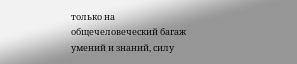только на общечеловеческий багаж умений и знаний, силу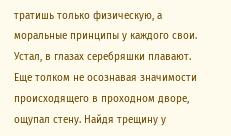тратишь только физическую, а моральные принципы у каждого свои. Устал, в глазах серебряшки плавают. Еще толком не осознавая значимости происходящего в проходном дворе, ощупал стену. Найдя трещину у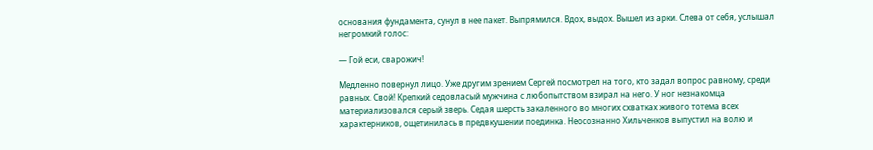основания фундамента, сунул в нее пакет. Выпрямился. Вдох, выдох. Вышел из арки. Слева от себя, услышал негромкий голос:

— Гой еси, сварожич!

Медленно повернул лицо. Уже другим зрением Сергей посмотрел на того, кто задал вопрос равному, среди равных. Свой! Крепкий седовласый мужчина с любопытством взирал на него. У ног незнакомца материализовался серый зверь. Седая шерсть закаленного во многих схватках живого тотема всех характерников, ощетинилась в предвкушении поединка. Неосознанно Хильченков выпустил на волю и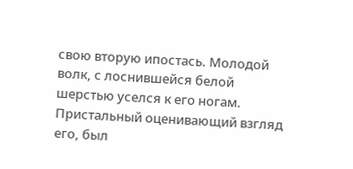свою вторую ипостась. Молодой волк, с лоснившейся белой шерстью уселся к его ногам. Пристальный оценивающий взгляд его, был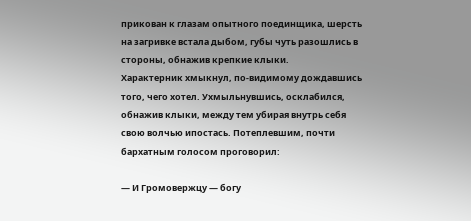прикован к глазам опытного поединщика, шерсть на загривке встала дыбом, губы чуть разошлись в стороны, обнажив крепкие клыки.
Характерник хмыкнул, по-видимому дождавшись того, чего хотел. Ухмыльнувшись, осклабился, обнажив клыки, между тем убирая внутрь себя свою волчью ипостась. Потеплевшим, почти бархатным голосом проговорил:

— И Громовержцу — богу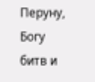Перуну, Богу битв и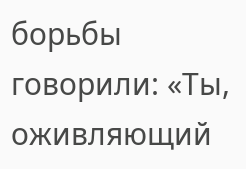борьбы говорили: «Ты, оживляющий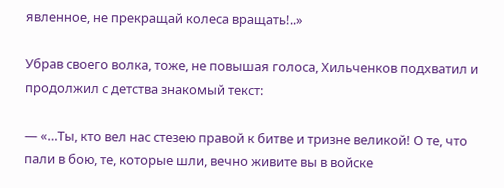явленное, не прекращай колеса вращать!..»

Убрав своего волка, тоже, не повышая голоса, Хильченков подхватил и продолжил с детства знакомый текст:

— «…Ты, кто вел нас стезею правой к битве и тризне великой! О те, что пали в бою, те, которые шли, вечно живите вы в войске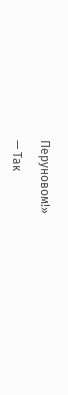Перуновом!»

— Так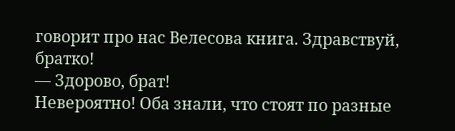говорит про нас Велесова книга. Здравствуй, братко!
— Здорово, брат!
Невероятно! Оба знали, что стоят по разные